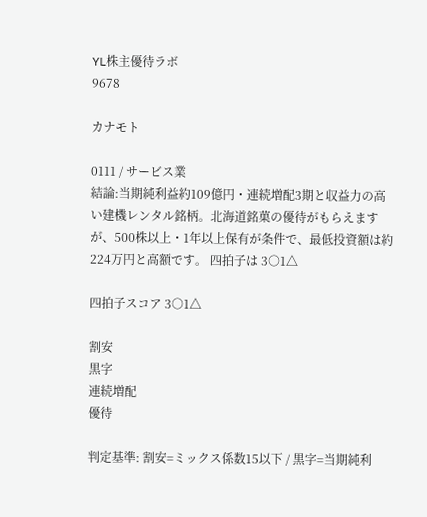YL株主優待ラボ
9678

カナモト

0111 / サービス業
結論:当期純利益約109億円・連続増配3期と収益力の高い建機レンタル銘柄。北海道銘菓の優待がもらえますが、500株以上・1年以上保有が条件で、最低投資額は約224万円と高額です。 四拍子は 3○1△

四拍子スコア 3○1△

割安
黒字
連続増配
優待

判定基準: 割安=ミックス係数15以下 / 黒字=当期純利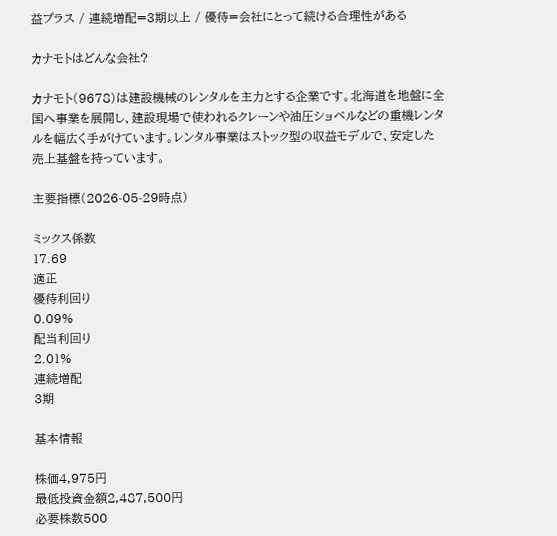益プラス / 連続増配=3期以上 / 優待=会社にとって続ける合理性がある

カナモトはどんな会社?

カナモト(9678)は建設機械のレンタルを主力とする企業です。北海道を地盤に全国へ事業を展開し、建設現場で使われるクレーンや油圧ショベルなどの重機レンタルを幅広く手がけています。レンタル事業はストック型の収益モデルで、安定した売上基盤を持っています。

主要指標(2026-05-29時点)

ミックス係数
17.69
適正
優待利回り
0.09%
配当利回り
2.01%
連続増配
3期

基本情報

株価4,975円
最低投資金額2,487,500円
必要株数500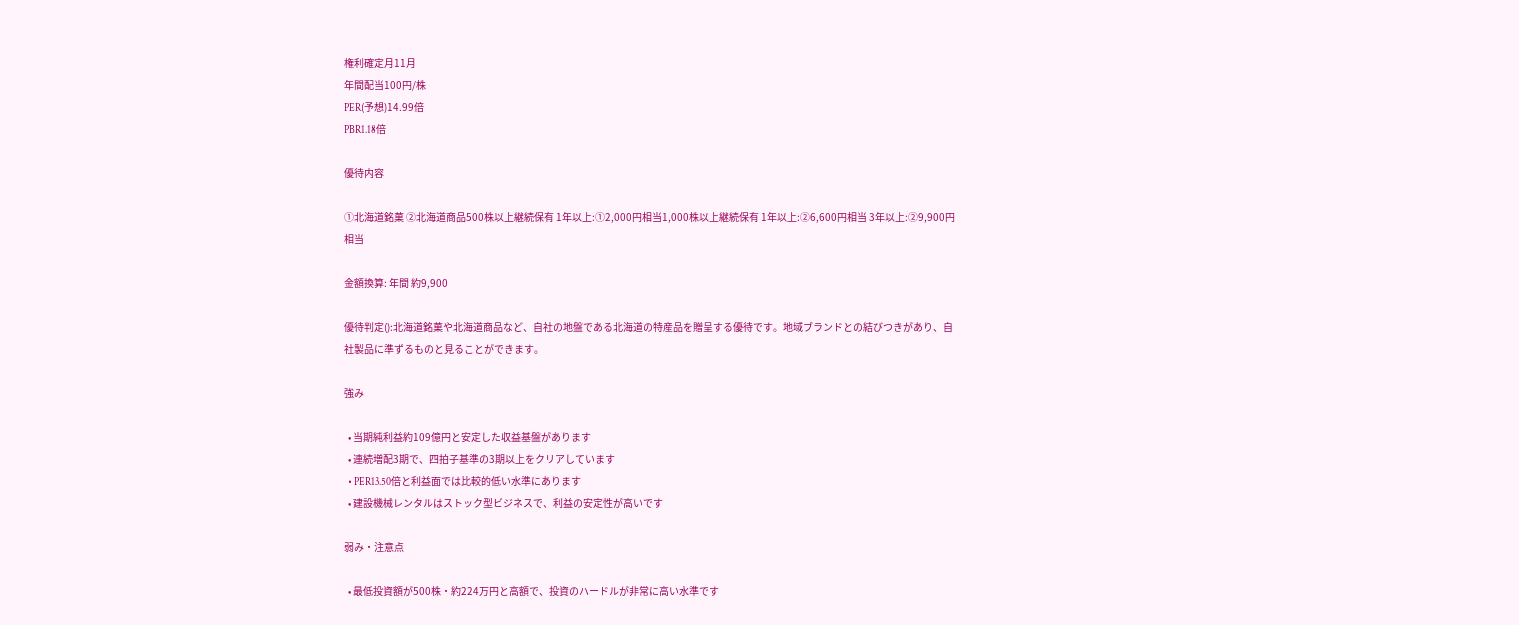権利確定月11月
年間配当100円/株
PER(予想)14.99倍
PBR1.18倍

優待内容

①北海道銘菓 ②北海道商品500株以上継続保有 1年以上:①2,000円相当1,000株以上継続保有 1年以上:②6,600円相当 3年以上:②9,900円相当

金額換算: 年間 約9,900

優待判定():北海道銘菓や北海道商品など、自社の地盤である北海道の特産品を贈呈する優待です。地域ブランドとの結びつきがあり、自社製品に準ずるものと見ることができます。

強み

  • 当期純利益約109億円と安定した収益基盤があります
  • 連続増配3期で、四拍子基準の3期以上をクリアしています
  • PER13.50倍と利益面では比較的低い水準にあります
  • 建設機械レンタルはストック型ビジネスで、利益の安定性が高いです

弱み・注意点

  • 最低投資額が500株・約224万円と高額で、投資のハードルが非常に高い水準です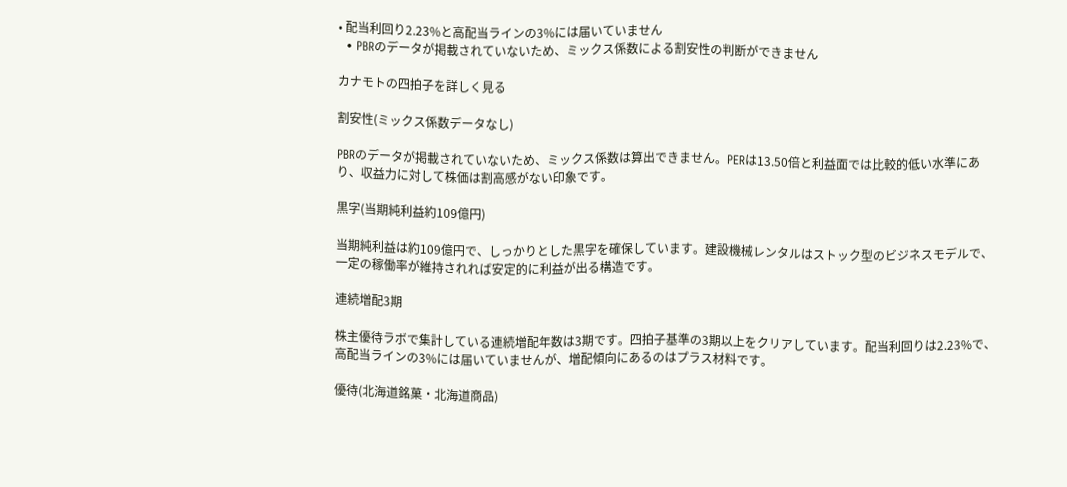• 配当利回り2.23%と高配当ラインの3%には届いていません
  • PBRのデータが掲載されていないため、ミックス係数による割安性の判断ができません

カナモトの四拍子を詳しく見る

割安性(ミックス係数データなし)

PBRのデータが掲載されていないため、ミックス係数は算出できません。PERは13.50倍と利益面では比較的低い水準にあり、収益力に対して株価は割高感がない印象です。

黒字(当期純利益約109億円)

当期純利益は約109億円で、しっかりとした黒字を確保しています。建設機械レンタルはストック型のビジネスモデルで、一定の稼働率が維持されれば安定的に利益が出る構造です。

連続増配3期

株主優待ラボで集計している連続増配年数は3期です。四拍子基準の3期以上をクリアしています。配当利回りは2.23%で、高配当ラインの3%には届いていませんが、増配傾向にあるのはプラス材料です。

優待(北海道銘菓・北海道商品)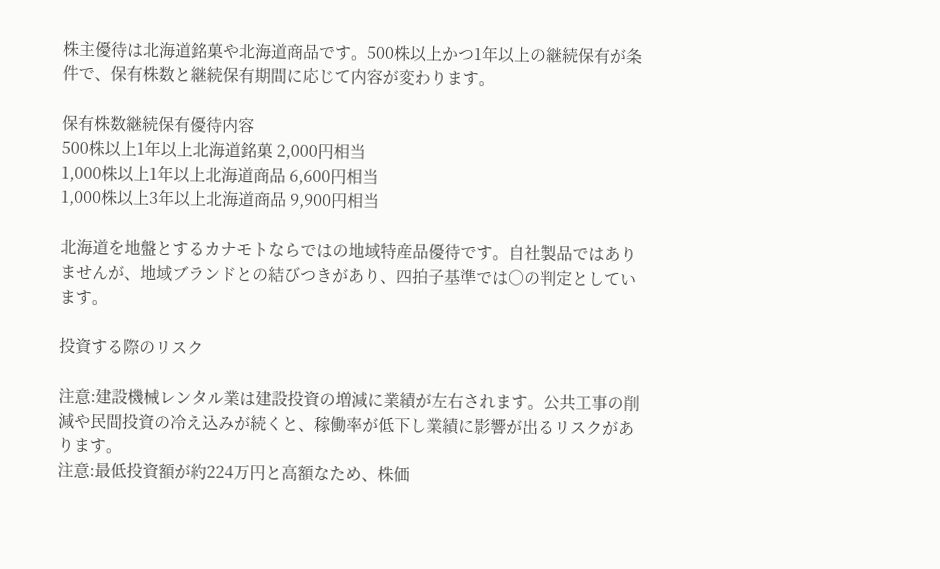株主優待は北海道銘菓や北海道商品です。500株以上かつ1年以上の継続保有が条件で、保有株数と継続保有期間に応じて内容が変わります。

保有株数継続保有優待内容
500株以上1年以上北海道銘菓 2,000円相当
1,000株以上1年以上北海道商品 6,600円相当
1,000株以上3年以上北海道商品 9,900円相当

北海道を地盤とするカナモトならではの地域特産品優待です。自社製品ではありませんが、地域ブランドとの結びつきがあり、四拍子基準では○の判定としています。

投資する際のリスク

注意:建設機械レンタル業は建設投資の増減に業績が左右されます。公共工事の削減や民間投資の冷え込みが続くと、稼働率が低下し業績に影響が出るリスクがあります。
注意:最低投資額が約224万円と高額なため、株価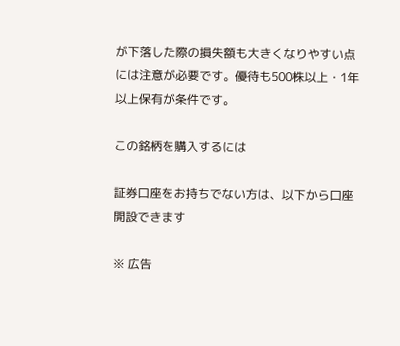が下落した際の損失額も大きくなりやすい点には注意が必要です。優待も500株以上・1年以上保有が条件です。

この銘柄を購入するには

証券口座をお持ちでない方は、以下から口座開設できます

※ 広告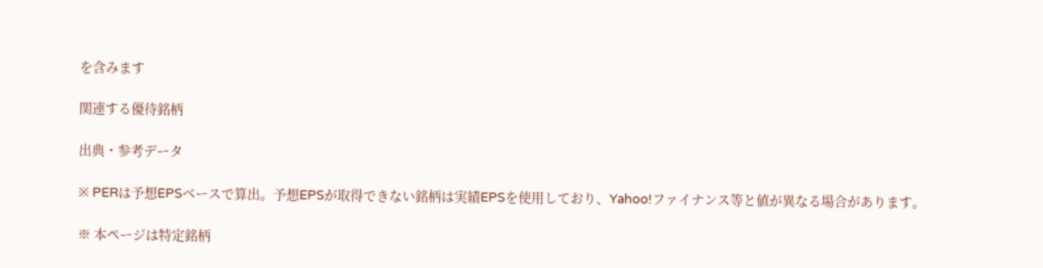を含みます

関連する優待銘柄

出典・参考データ

※ PERは予想EPSベースで算出。予想EPSが取得できない銘柄は実績EPSを使用しており、Yahoo!ファイナンス等と値が異なる場合があります。

※ 本ページは特定銘柄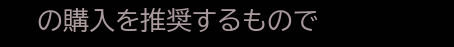の購入を推奨するもので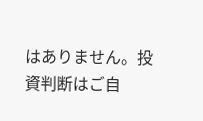はありません。投資判断はご自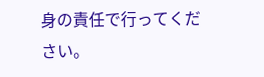身の責任で行ってください。